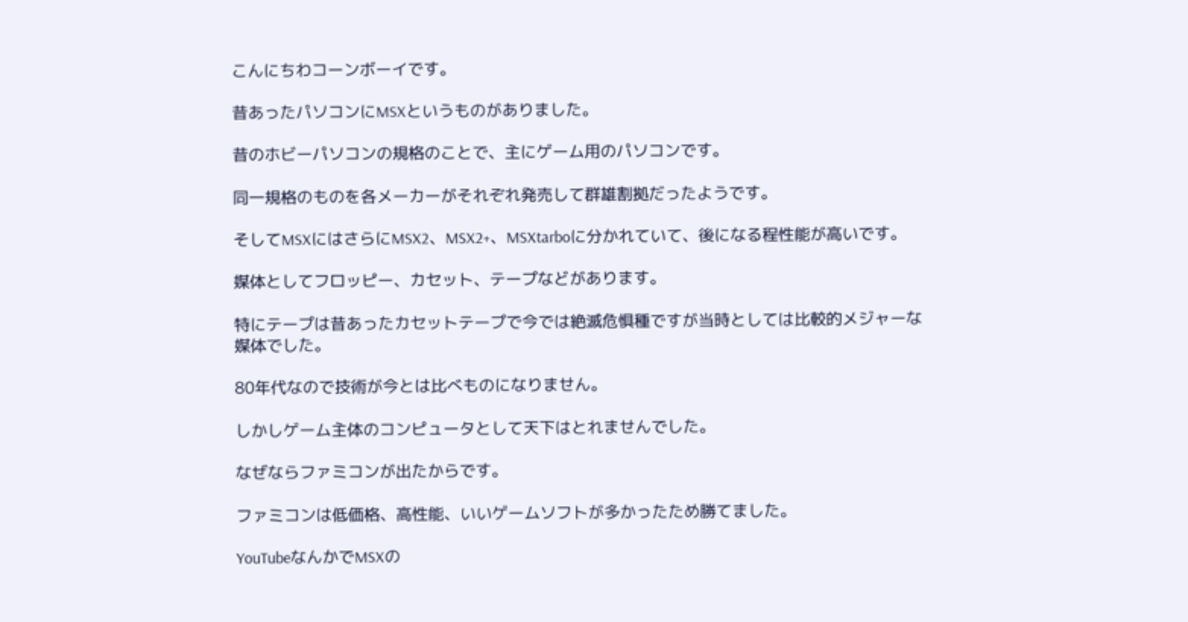こんにちわコーンボーイです。

昔あったパソコンにMSXというものがありました。

昔のホビーパソコンの規格のことで、主にゲーム用のパソコンです。

同一規格のものを各メーカーがそれぞれ発売して群雄割拠だったようです。

そしてMSXにはさらにMSX2、MSX2+、MSXtarboに分かれていて、後になる程性能が高いです。

媒体としてフロッピー、カセット、テープなどがあります。

特にテープは昔あったカセットテープで今では絶滅危惧種ですが当時としては比較的メジャーな媒体でした。

80年代なので技術が今とは比べものになりません。

しかしゲーム主体のコンピュータとして天下はとれませんでした。

なぜならファミコンが出たからです。

ファミコンは低価格、高性能、いいゲームソフトが多かったため勝てました。

YouTubeなんかでMSXの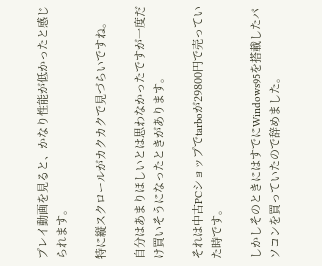プレイ動画を見ると、かなり性能が低かったと感じられます。

特に縦スクロールがカクカクで見づらいですね。

自分はあまりほしいとは思わなかったですが一度だけ買いそうになったときがあります。

それは中古PCショップでtarboが29800円で売っていた時です。

しかしそのときにはすでにWindows95を搭載したパソコンを買っていたので辞めました。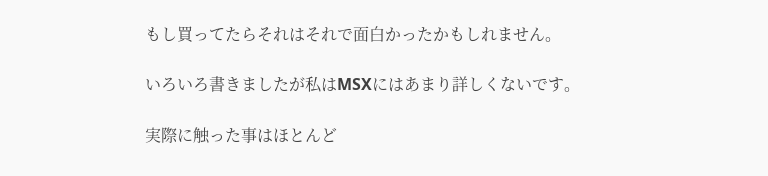もし買ってたらそれはそれで面白かったかもしれません。

いろいろ書きましたが私はMSXにはあまり詳しくないです。

実際に触った事はほとんど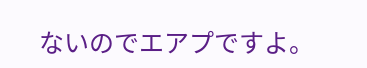ないのでエアプですよ。